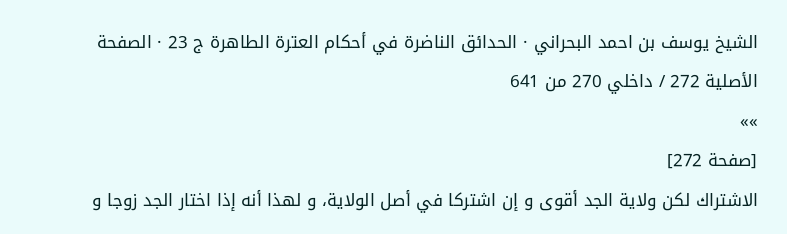الشيخ يوسف بن احمد البحراني · الحدائق الناضرة في أحكام العترة الطاهرة ج 23 · الصفحة الأصلية 272 / داخلي 270 من 641
»»
[صفحة 272]
الاشتراك لكن ولاية الجد أقوى و إن اشتركا في أصل الولاية، و لهذا أنه إذا اختار الجد زوجا و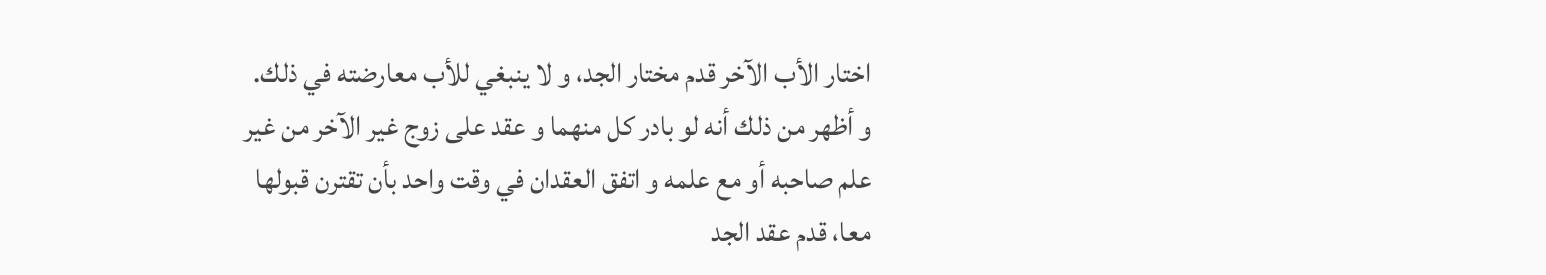اختار الأب الآخر قدم مختار الجد، و لا ينبغي للأب معارضته في ذلك.
و أظهر من ذلك أنه لو بادر كل منهما و عقد على زوج غير الآخر من غير علم صاحبه أو مع علمه و اتفق العقدان في وقت واحد بأن تقترن قبولها معا، قدم عقد الجد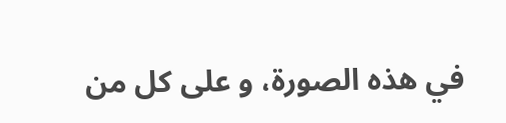في هذه الصورة، و على كل من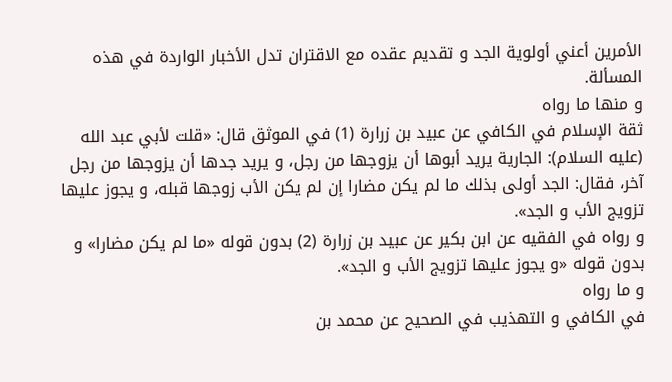الأمرين أعني أولوية الجد و تقديم عقده مع الاقتران تدل الأخبار الواردة في هذه المسألة.
و منها ما رواه
ثقة الإسلام في الكافي عن عبيد بن زرارة (1) في الموثق قال: «قلت لأبي عبد الله (عليه السلام): الجارية يريد أبوها أن يزوجها من رجل، و يريد جدها أن يزوجها من رجل آخر، فقال: الجد أولى بذلك ما لم يكن مضارا إن لم يكن الأب زوجها قبله، و يجوز عليها تزويج الأب و الجد».
و رواه في الفقيه عن ابن بكير عن عبيد بن زرارة (2) بدون قوله «ما لم يكن مضارا» و بدون قوله «و يجوز عليها تزويج الأب و الجد».
و ما رواه
في الكافي و التهذيب في الصحيح عن محمد بن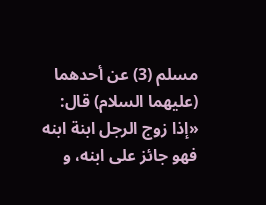مسلم (3) عن أحدهما (عليهما السلام) قال: «إذا زوج الرجل ابنة ابنه فهو جائز على ابنه، و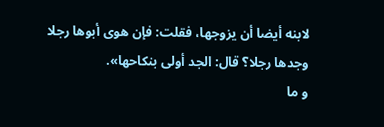لابنه أيضا أن يزوجها، فقلت: فإن هوى أبوها رجلا وجدها رجلا؟ قال: الجد أولى بنكاحها».
و ما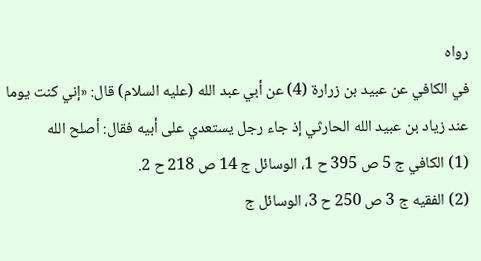رواه
في الكافي عن عبيد بن زرارة (4) عن أبي عبد الله (عليه السلام) قال: «إني كنت يوما عند زياد بن عبيد الله الحارثي إذ جاء رجل يستعدي على أبيه فقال: أصلح الله
(1) الكافي ج 5 ص 395 ح 1، الوسائل ج 14 ص 218 ح 2.
(2) الفقيه ج 3 ص 250 ح 3، الوسائل ج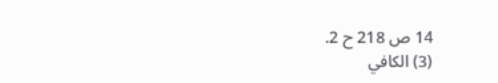14 ص 218 ح 2.
(3) الكافي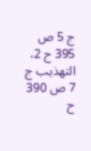ج 5 ص 395 ح 2، التهذيب ج 7 ص 390 ح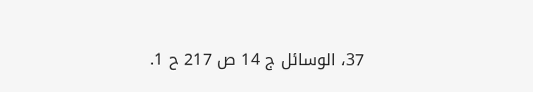37، الوسائل ج 14 ص 217 ح 1.